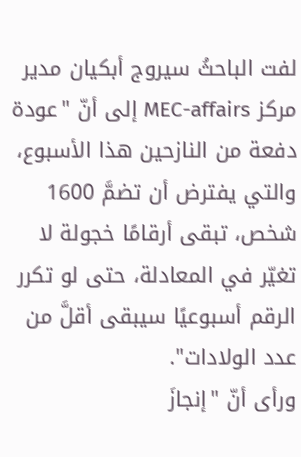لفت الباحثُ سيروج أبكيان مدير مركز MEC-affairs إلى أنّ "عودة دفعة من النازحين هذا الأسبوع، والتي يفترض أن تضمَّ 1600 شخص، تبقى أرقامًا خجولة لا تغيّر في المعادلة، حتى لو تكرر الرقم أسبوعيًا سيبقى أقلَّ من عدد الولادات".
ورأى أنّ "إنجازَ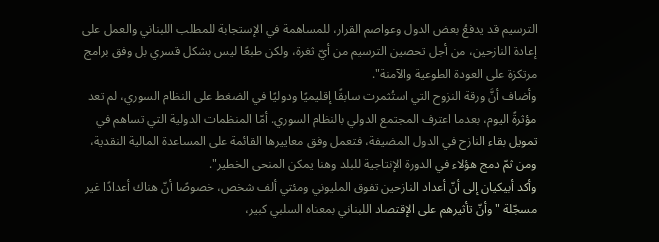الترسيم قد يدفعُ بعض الدول وعواصم القرار، للمساهمة في الإستجابة للمطلب اللبناني والعمل على إعادة النازحين، من أجل تحصين الترسيم من أيّ ثغرة، ولكن طبعًا ليس بشكل قسري بل وفق برامج مرتكزة على العودة الطوعية والآمنة".
وأضاف أنَّ ورقة النزوح التي استُثمرت سابقًا إقليميًا ودوليًا في الضغط على النظام السوري، لم تعد مؤثرةً اليوم، بعدما اعترف المجتمع الدولي بالنظام السوري. أمّا المنظمات الدولية التي تساهم في تمويل بقاء النازح في الدول المضيفة، فتعمل وفق معاييرها القائمة على المساعدة المالية النقدية، ومن ثمّ دمج هؤلاء في الدورة الإنتاجية للبلد وهنا يمكن المنحى الخطير".
وأكد أبيكيان إلى أنّ أعداد النازحين تفوق المليوني ومئتي ألف شخص، خصوصًا أنّ هناك أعدادًا غير مسجّلة "وأنّ تأثيرهم على الإقتصاد اللبناني بمعناه السلبي كبير،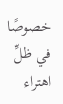خصوصًا في ظلِّ اهتراء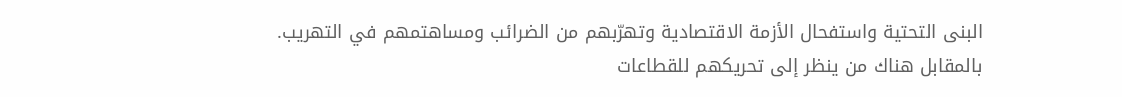البنى التحتية واستفحال الأزمة الاقتصادية وتهرّبهم من الضرائب ومساهتمهم في التهريب.
بالمقابل هناك من ينظر إلى تحريكهم للقطاعات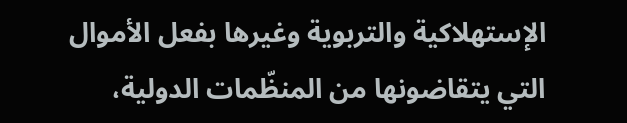الإستهلاكية والتربوية وغيرها بفعل الأموال التي يتقاضونها من المنظّمات الدولية،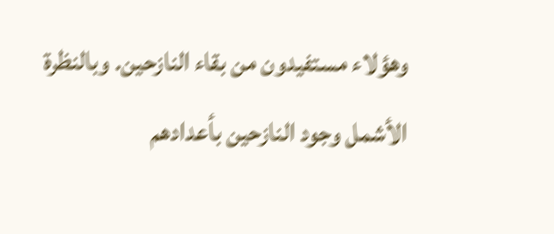وهؤلاء مستفيدون من بقاء النازحين. وبالنظرة الأشمل وجود النازحين بأعدادهم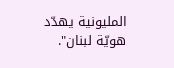المليونية يهدّد هويّة لبنان".